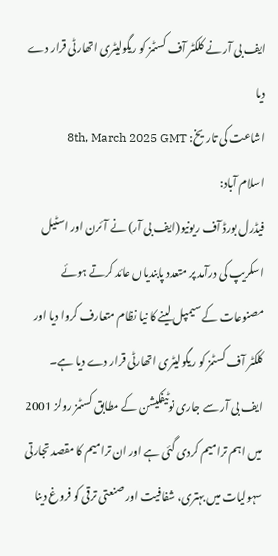ایف بی آر نے کلکٹر آف کسٹمز کو ریگولیٹری اتھارٹی قرار دے دیا
اشاعت کی تاریخ: 8th, March 2025 GMT
اسلام آباد:
فیڈرل بورڈ آف ریونیو(ایف بی آر) نے آئرن اور اسٹیل اسکریپ کی درآمد پر متعدد پابندیاں عائد کرتے ہوئے مصنوعات کے سیمپل لینے کا نیا نظام متعارف کروا دیا اور کلکٹر آف کسٹمز کو ریگولیٹری اتھارٹی قرار دے دیا ہے۔
ایف بی آر سے جاری نوٹیفکیشن کے مطابق کسٹمز رولز 2001 میں اہم ترامیم کردی گئی ہے اور ان ترامیم کا مقصد تجارتی سہولیات میں بہتری، شفافیت اور صنعتی ترقی کو فروغ دینا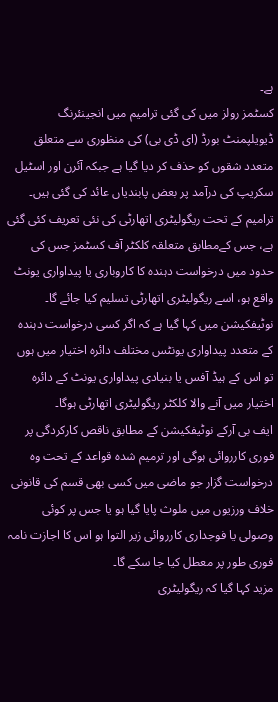ہے۔
کسٹمز رولز میں کی گئی ترامیم میں انجینئرنگ ڈیویلپمنٹ بورڈ (ای ڈی بی) کی منظوری سے متعلق متعدد شقوں کو حذف کر دیا گیا ہے جبکہ آئرن اور اسٹیل سکریپ کی درآمد پر بعض پابندیاں عائد کی گئی ہیں۔
ترامیم کے تحت ریگولیٹری اتھارٹی کی نئی تعریف کئی گئی ہے، جس کےمطابق متعلقہ کلکٹر آف کسٹمز جس کی حدود میں درخواست دہندہ کا کاروباری یا پیداواری یونٹ واقع ہو، اسے ریگولیٹری اتھارٹی تسلیم کیا جائے گا۔
نوٹیفکیشن میں کہا گیا ہے کہ اگر کسی درخواست دہندہ کے متعدد پیداواری یونٹس مختلف دائرہ اختیار میں ہوں تو اس کے ہیڈ آفس یا بنیادی پیداواری یونٹ کے دائرہ اختیار میں آنے والا کلکٹر ریگولیٹری اتھارٹی ہوگا۔
ایف بی آرکے نوٹیفکیشن کے مطابق ناقص کارکردگی پر فوری کارروائی ہوگی اور ترمیم شدہ قواعد کے تحت وہ درخواست گزار جو ماضی میں کسی بھی قسم کی قانونی خلاف ورزیوں میں ملوث پایا گیا ہو یا جس پر کوئی وصولی یا فوجداری کارروائی زیر التوا ہو اس کا اجازت نامہ فوری طور پر معطل کیا جا سکے گا۔
مزید کہا گیا کہ ریگولیٹری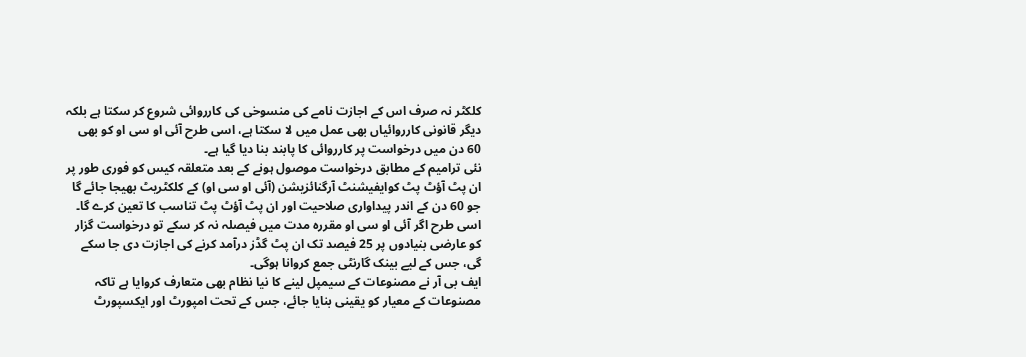کلکٹر نہ صرف اس کے اجازت نامے کی منسوخی کی کارروائی شروع کر سکتا ہے بلکہ دیگر قانونی کارروائیاں بھی عمل میں لا سکتا ہے، اسی طرح آئی او سی او کو بھی 60 دن میں درخواست پر کارروائی کا پابند بنا دیا گیا ہے۔
نئی ترامیم کے مطابق درخواست موصول ہونے کے بعد متعلقہ کیس کو فوری طور پر ان پٹ آؤٹ پٹ کوایفیشنٹ آرگنائزیشن (آئی او سی او) کے کلکٹریٹ بھیجا جائے گا جو 60 دن کے اندر پیداواری صلاحیت اور ان پٹ آؤٹ پٹ تناسب کا تعین کرے گا۔
اسی طرح اگر آئی او سی او مقررہ مدت میں فیصلہ نہ کر سکے تو درخواست گزار کو عارضی بنیادوں پر 25 فیصد تک ان پٹ گڈز درآمد کرنے کی اجازت دی جا سکے گی، جس کے لیے بینک گارنٹی جمع کروانا ہوگی۔
ایف بی آر نے مصنوعات کے سیمپل لینے کا نیا نظام بھی متعارف کروایا ہے تاکہ مصنوعات کے معیار کو یقینی بنایا جائے، جس کے تحت امپورٹ اور ایکسپورٹ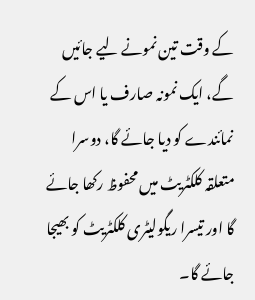کے وقت تین نمونے لیے جائیں گے، ایک نمونہ صارف یا اس کے نمائندے کو دیا جائے گا، دوسرا متعلقہ کلکٹریٹ میں محفوظ رکھا جائے گا اور تیسرا ریگولیٹری کلکٹریٹ کو بھیجا جائے گا۔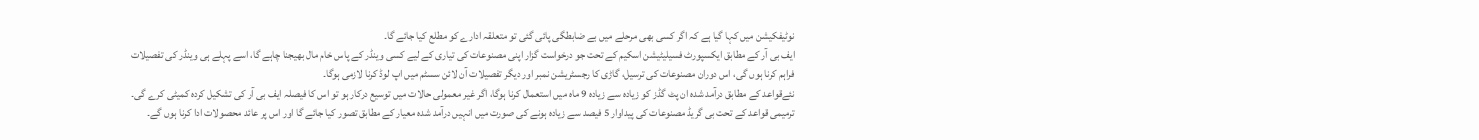نوٹیفکیشن میں کہا گیا ہے کہ اگر کسی بھی مرحلے میں بے ضابطگی پائی گئی تو متعلقہ ادارے کو مطلع کیا جائے گا۔
ایف بی آر کے مطابق ایکسپورٹ فسیلیٹیشن اسکیم کے تحت جو درخواست گزار اپنی مصنوعات کی تیاری کے لیے کسی وینڈر کے پاس خام مال بھیجنا چاہے گا، اسے پہلے ہی وینڈر کی تفصیلات فراہم کرنا ہوں گی، اس دوران مصنوعات کی ترسیل، گاڑی کا رجسٹریشن نمبر اور دیگر تفصیلات آن لائن سسٹم میں اپ لوڈ کرنا لازمی ہوگا۔
نئےقواعد کے مطابق درآمد شدہ ان پٹ گڈز کو زیادہ سے زیادہ 9 ماہ میں استعمال کرنا ہوگا، اگر غیر معمولی حالات میں توسیع درکار ہو تو اس کا فیصلہ ایف بی آر کی تشکیل کردہ کمیٹی کرے گی۔
ترمیمی قواعد کے تحت بی گریڈ مصنوعات کی پیداوار 5 فیصد سے زیادہ ہونے کی صورت میں انہیں درآمد شدہ معیار کے مطابق تصور کیا جائے گا اور اس پر عائد محصولات ادا کرنا ہوں گے۔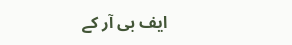ایف بی آر کے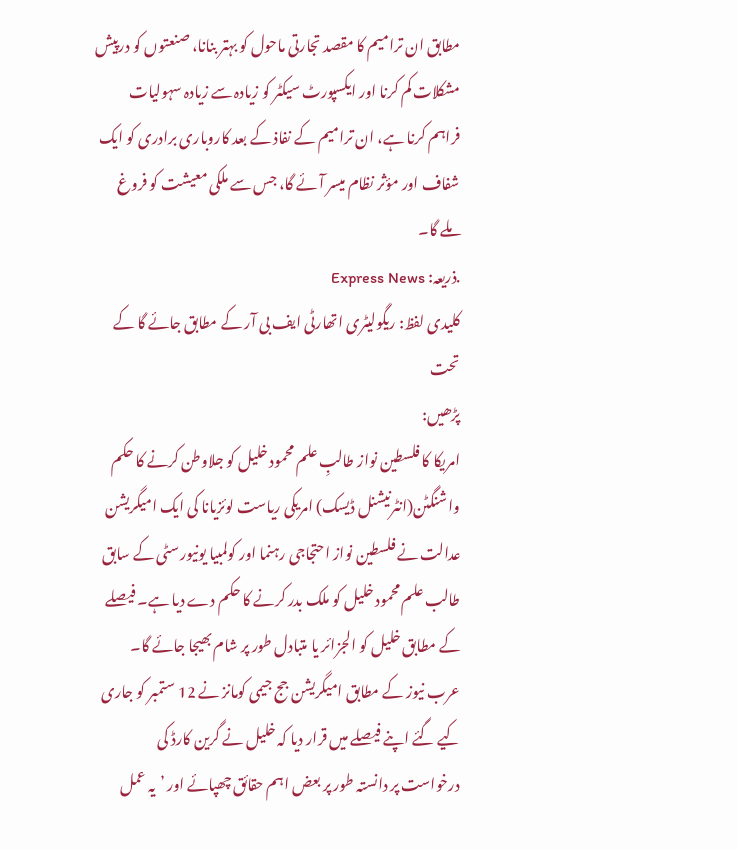مطابق ان ترامیم کا مقصد تجارتی ماحول کو بہتر بنانا، صنعتوں کو درپیش مشکلات کم کرنا اور ایکسپورٹ سیکٹر کو زیادہ سے زیادہ سہولیات فراہم کرنا ہے، ان ترامیم کے نفاذ کے بعد کاروباری برادری کو ایک شفاف اور مؤثر نظام میسر آئے گا، جس سے ملکی معیشت کو فروغ ملے گا۔
.ذریعہ: Express News
کلیدی لفظ: ریگولیٹری اتھارٹی ایف بی آر کے مطابق جائے گا کے تحت
پڑھیں:
امریکا کا فلسطین نواز طالبِ علم محمود خلیل کو جلاوطن کرنے کا حکم
واشنگٹن(انٹرنیشنل ڈیسک) امریکی ریاست لوئزیانا کی ایک امیگریشن عدالت نے فلسطین نواز احتجاجی رہنما اور کولمبیا یونیورسٹی کے سابق طالب علم محمود خلیل کو ملک بدر کرنے کا حکم دے دیا ہے۔ فیصلے کے مطابق خلیل کو الجزائر یا متبادل طور پر شام بھیجا جائے گا۔
عرب نیوز کے مطابق امیگریشن جج جیمی کومانز نے 12 ستمبر کو جاری کیے گئے اپنے فیصلے میں قرار دیا کہ خلیل نے گرین کارڈ کی درخواست پر دانستہ طور پر بعض اہم حقائق چھپائے اور ’یہ عمل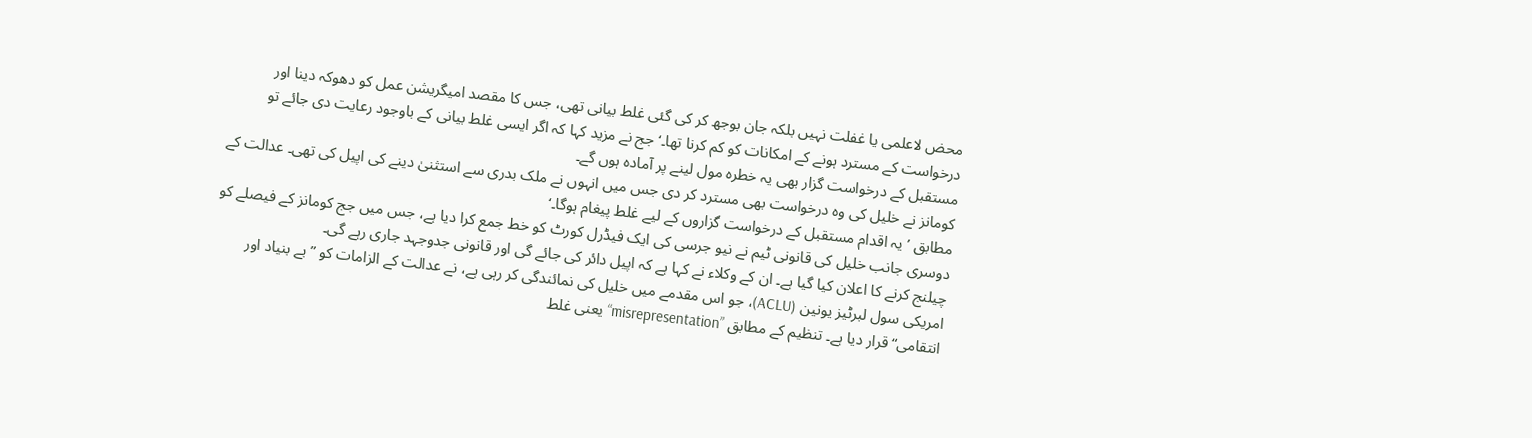محض لاعلمی یا غفلت نہیں بلکہ جان بوجھ کر کی گئی غلط بیانی تھی، جس کا مقصد امیگریشن عمل کو دھوکہ دینا اور درخواست کے مسترد ہونے کے امکانات کو کم کرنا تھا۔‘ جج نے مزید کہا کہ اگر ایسی غلط بیانی کے باوجود رعایت دی جائے تو مستقبل کے درخواست گزار بھی یہ خطرہ مول لینے پر آمادہ ہوں گے۔
کومانز نے خلیل کی وہ درخواست بھی مسترد کر دی جس میں انہوں نے ملک بدری سے استثنیٰ دینے کی اپیل کی تھی۔ عدالت کے مطابق ’یہ اقدام مستقبل کے درخواست گزاروں کے لیے غلط پیغام ہوگا۔‘
دوسری جانب خلیل کی قانونی ٹیم نے نیو جرسی کی ایک فیڈرل کورٹ کو خط جمع کرا دیا ہے، جس میں جج کومانز کے فیصلے کو چیلنج کرنے کا اعلان کیا گیا ہے۔ ان کے وکلاء نے کہا ہے کہ اپیل دائر کی جائے گی اور قانونی جدوجہد جاری رہے گی۔
امریکی سول لبرٹیز یونین (ACLU)، جو اس مقدمے میں خلیل کی نمائندگی کر رہی ہے، نے عدالت کے الزامات کو ”بے بنیاد اور انتقامی“ قرار دیا ہے۔ تنظیم کے مطابق ”misrepresentation“ یعنی غلط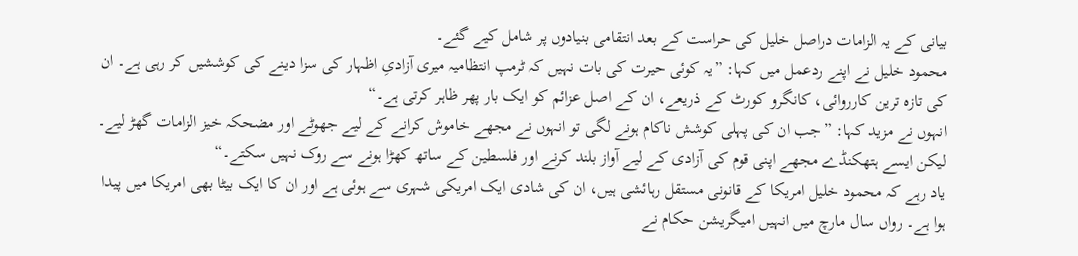بیانی کے یہ الزامات دراصل خلیل کی حراست کے بعد انتقامی بنیادوں پر شامل کیے گئے۔
محمود خلیل نے اپنے ردعمل میں کہا: ”یہ کوئی حیرت کی بات نہیں کہ ٹرمپ انتظامیہ میری آزادیِ اظہار کی سزا دینے کی کوششیں کر رہی ہے۔ ان کی تازہ ترین کارروائی، کانگرو کورٹ کے ذریعے، ان کے اصل عزائم کو ایک بار پھر ظاہر کرتی ہے۔“
انہوں نے مزید کہا: ”جب ان کی پہلی کوشش ناکام ہونے لگی تو انہوں نے مجھے خاموش کرانے کے لیے جھوٹے اور مضحکہ خیز الزامات گھڑ لیے۔ لیکن ایسے ہتھکنڈے مجھے اپنی قوم کی آزادی کے لیے آواز بلند کرنے اور فلسطین کے ساتھ کھڑا ہونے سے روک نہیں سکتے۔“
یاد رہے کہ محمود خلیل امریکا کے قانونی مستقل رہائشی ہیں، ان کی شادی ایک امریکی شہری سے ہوئی ہے اور ان کا ایک بیٹا بھی امریکا میں پیدا ہوا ہے۔ رواں سال مارچ میں انہیں امیگریشن حکام نے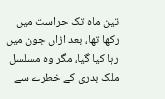تین ماہ تک حراست میں رکھا تھا، بعد ازاں جون میں رہا کیا گیا، مگر وہ مسلسل ملک بدری کے خطرے سے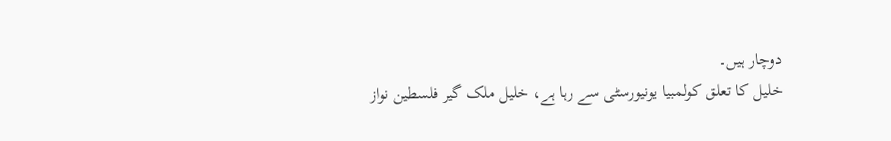دوچار ہیں۔
خلیل کا تعلق کولمبیا یونیورسٹی سے رہا ہے، خلیل ملک گیر فلسطین نواز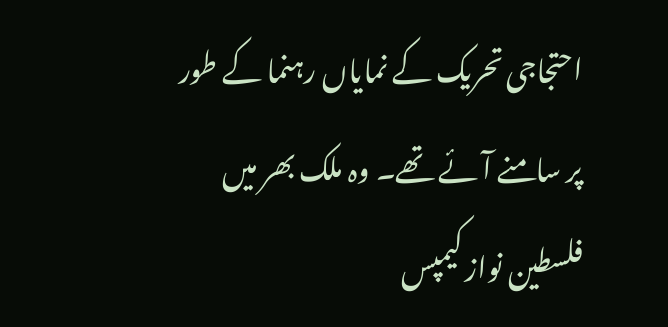احتجاجی تحریک کے نمایاں رہنما کے طور پر سامنے آئے تھے۔ وہ ملک بھر میں فلسطین نواز کیمپس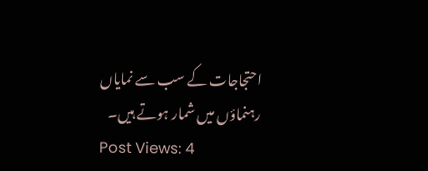احتجاجات کے سب سے نمایاں رہنماؤں میں شمار ہوتے ہیں۔
Post Views: 4